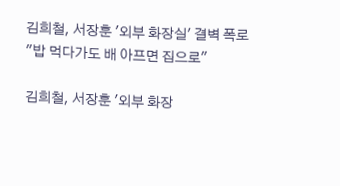김희철, 서장훈 '외부 화장실' 결벽 폭로 "밥 먹다가도 배 아프면 집으로"

김희철, 서장훈 '외부 화장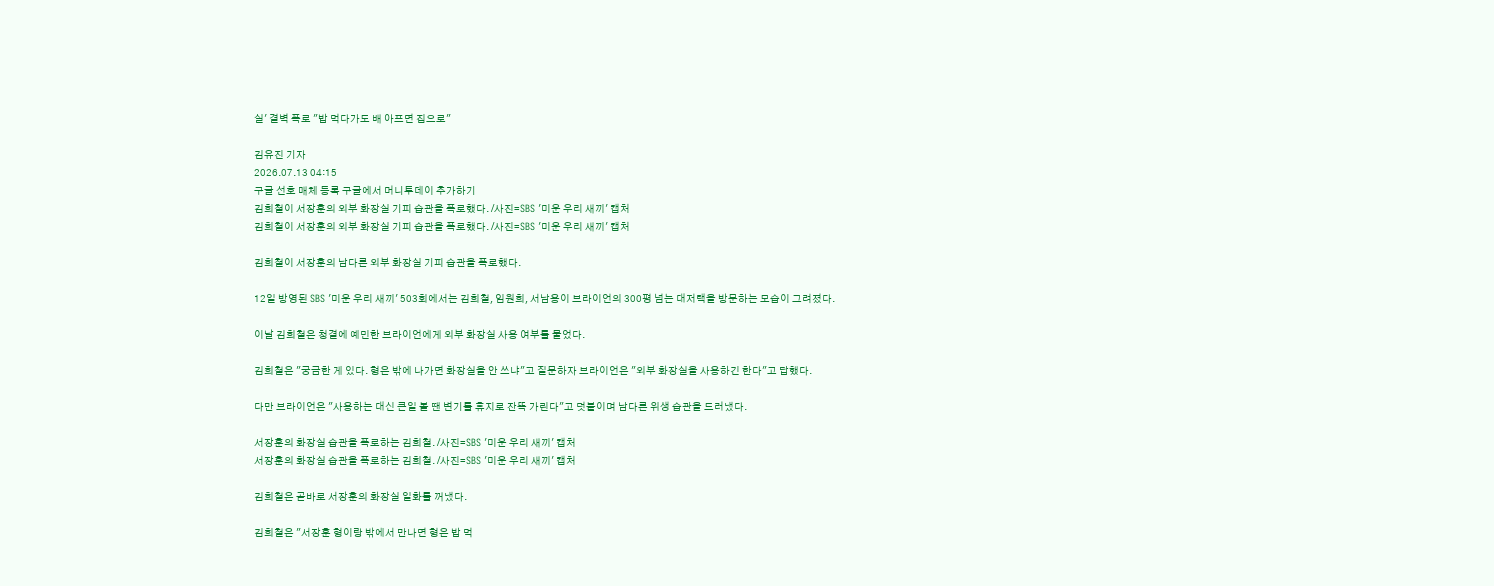실' 결벽 폭로 "밥 먹다가도 배 아프면 집으로"

김유진 기자
2026.07.13 04:15
구글 선호 매체 등록 구글에서 머니투데이 추가하기
김희철이 서장훈의 외부 화장실 기피 습관을 폭로했다. /사진=SBS '미운 우리 새끼' 캡처
김희철이 서장훈의 외부 화장실 기피 습관을 폭로했다. /사진=SBS '미운 우리 새끼' 캡처

김희철이 서장훈의 남다른 외부 화장실 기피 습관을 폭로했다.

12일 방영된 SBS '미운 우리 새끼' 503회에서는 김희철, 임원희, 서남용이 브라이언의 300평 넘는 대저택을 방문하는 모습이 그려졌다.

이날 김희철은 청결에 예민한 브라이언에게 외부 화장실 사용 여부를 물었다.

김희철은 "궁금한 게 있다. 형은 밖에 나가면 화장실을 안 쓰냐"고 질문하자 브라이언은 "외부 화장실을 사용하긴 한다"고 답했다.

다만 브라이언은 "사용하는 대신 큰일 볼 땐 변기를 휴지로 잔뜩 가린다"고 덧붙이며 남다른 위생 습관을 드러냈다.

서장훈의 화장실 습관을 폭로하는 김희철. /사진=SBS '미운 우리 새끼' 캡처
서장훈의 화장실 습관을 폭로하는 김희철. /사진=SBS '미운 우리 새끼' 캡처

김희철은 곧바로 서장훈의 화장실 일화를 꺼냈다.

김희철은 "서장훈 형이랑 밖에서 만나면 형은 밥 먹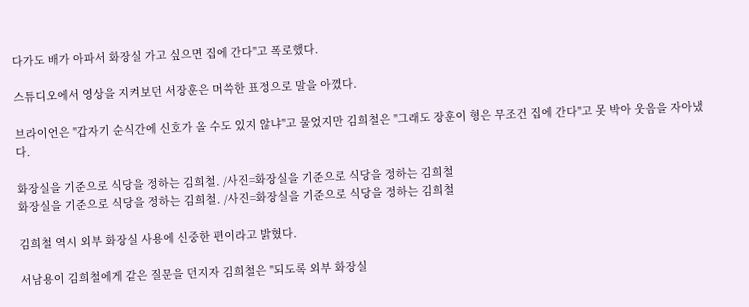다가도 배가 아파서 화장실 가고 싶으면 집에 간다"고 폭로했다.

스튜디오에서 영상을 지켜보던 서장훈은 머쓱한 표정으로 말을 아꼈다.

브라이언은 "갑자기 순식간에 신호가 올 수도 있지 않냐"고 물었지만 김희철은 "그래도 장훈이 형은 무조건 집에 간다"고 못 박아 웃음을 자아냈다.

화장실을 기준으로 식당을 정하는 김희철. /사진=화장실을 기준으로 식당을 정하는 김희철
화장실을 기준으로 식당을 정하는 김희철. /사진=화장실을 기준으로 식당을 정하는 김희철

김희철 역시 외부 화장실 사용에 신중한 편이라고 밝혔다.

서남용이 김희철에게 같은 질문을 던지자 김희철은 "되도록 외부 화장실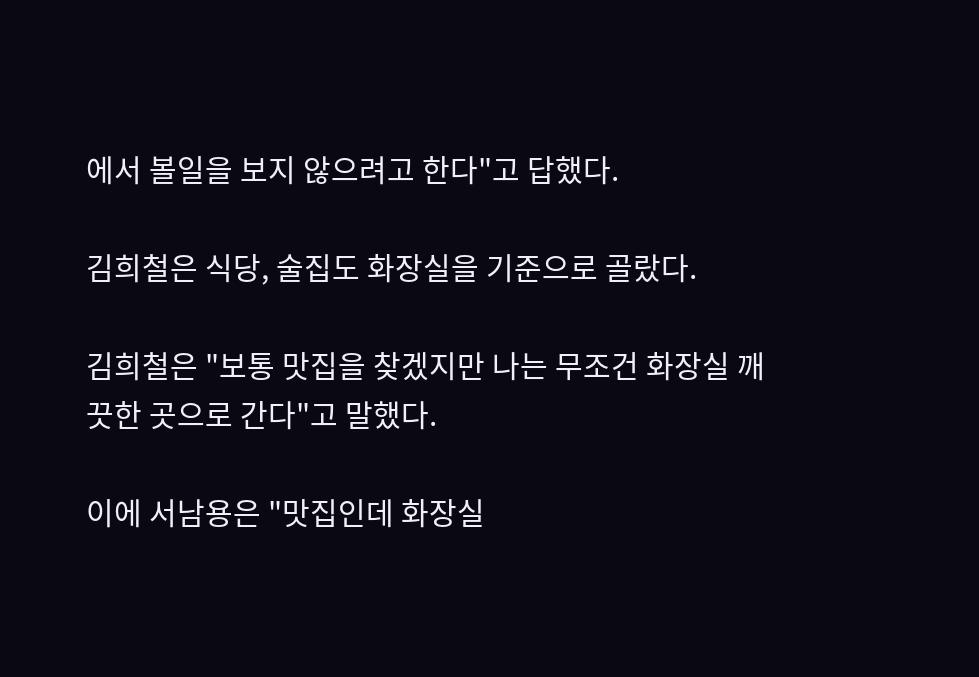에서 볼일을 보지 않으려고 한다"고 답했다.

김희철은 식당, 술집도 화장실을 기준으로 골랐다.

김희철은 "보통 맛집을 찾겠지만 나는 무조건 화장실 깨끗한 곳으로 간다"고 말했다.

이에 서남용은 "맛집인데 화장실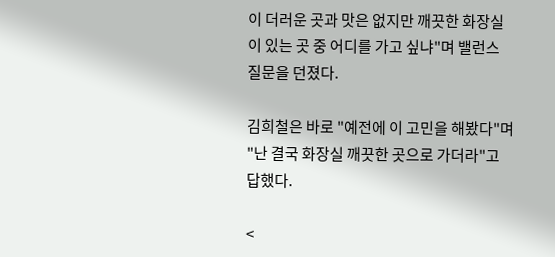이 더러운 곳과 맛은 없지만 깨끗한 화장실이 있는 곳 중 어디를 가고 싶냐"며 밸런스 질문을 던졌다.

김희철은 바로 "예전에 이 고민을 해봤다"며 "난 결국 화장실 깨끗한 곳으로 가더라"고 답했다.

<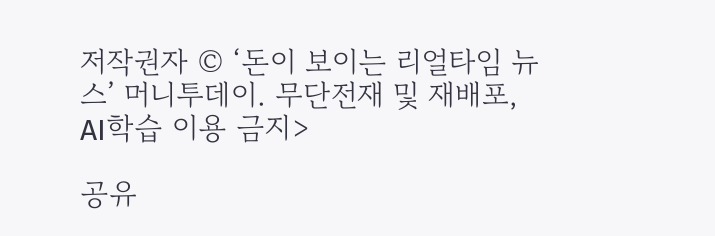저작권자 © ‘돈이 보이는 리얼타임 뉴스’ 머니투데이. 무단전재 및 재배포, AI학습 이용 금지>

공유